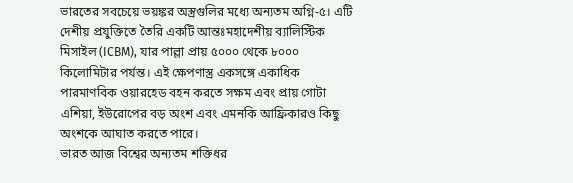ভারতের সবচেয়ে ভয়ঙ্কর অস্ত্রগুলির মধ্যে অন্যতম অগ্নি-৫। এটি দেশীয় প্রযুক্তিতে তৈরি একটি আন্তঃমহাদেশীয় ব্যালিস্টিক মিসাইল (ICBM), যার পাল্লা প্রায় ৫০০০ থেকে ৮০০০ কিলোমিটার পর্যন্ত। এই ক্ষেপণাস্ত্র একসঙ্গে একাধিক পারমাণবিক ওয়ারহেড বহন করতে সক্ষম এবং প্রায় গোটা এশিয়া, ইউরোপের বড় অংশ এবং এমনকি আফ্রিকারও কিছু অংশকে আঘাত করতে পারে।
ভারত আজ বিশ্বের অন্যতম শক্তিধর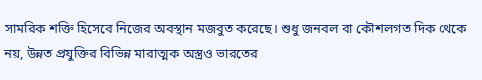সামরিক শক্তি হিসেবে নিজের অবস্থান মজবুত করেছে। শুধু জনবল বা কৌশলগত দিক থেকে নয়, উন্নত প্রযুক্তির বিভিন্ন মারাত্মক অস্ত্রও ভারতের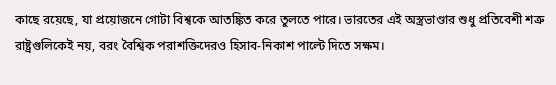কাছে রয়েছে, যা প্রয়োজনে গোটা বিশ্বকে আতঙ্কিত করে তুলতে পারে। ভারতের এই অস্ত্রভাণ্ডার শুধু প্রতিবেশী শত্রু রাষ্ট্রগুলিকেই নয়, বরং বৈশ্বিক পরাশক্তিদেরও হিসাব-নিকাশ পাল্টে দিতে সক্ষম।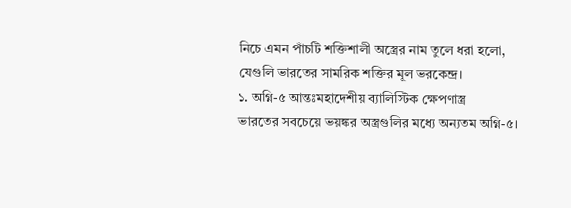নিচে এমন পাঁচটি শক্তিশালী অস্ত্রের নাম তুলে ধরা হলো, যেগুলি ভারতের সামরিক শক্তির মূল ভরকেন্দ্র।
১. অগ্নি-৫ আন্তঃমহাদেশীয় ব্যালিস্টিক ক্ষেপণাস্ত্র
ভারতের সবচেয়ে ভয়ঙ্কর অস্ত্রগুলির মধ্যে অন্যতম অগ্নি-৫।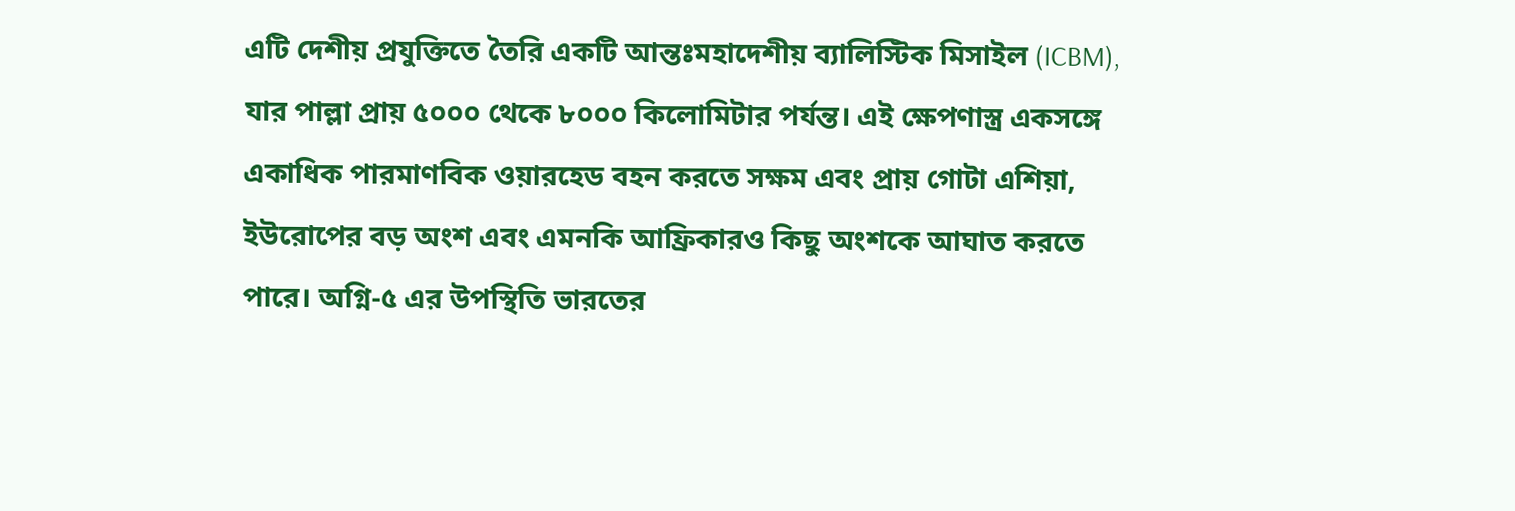এটি দেশীয় প্রযুক্তিতে তৈরি একটি আন্তঃমহাদেশীয় ব্যালিস্টিক মিসাইল (ICBM), যার পাল্লা প্রায় ৫০০০ থেকে ৮০০০ কিলোমিটার পর্যন্ত। এই ক্ষেপণাস্ত্র একসঙ্গে একাধিক পারমাণবিক ওয়ারহেড বহন করতে সক্ষম এবং প্রায় গোটা এশিয়া, ইউরোপের বড় অংশ এবং এমনকি আফ্রিকারও কিছু অংশকে আঘাত করতে পারে। অগ্নি-৫ এর উপস্থিতি ভারতের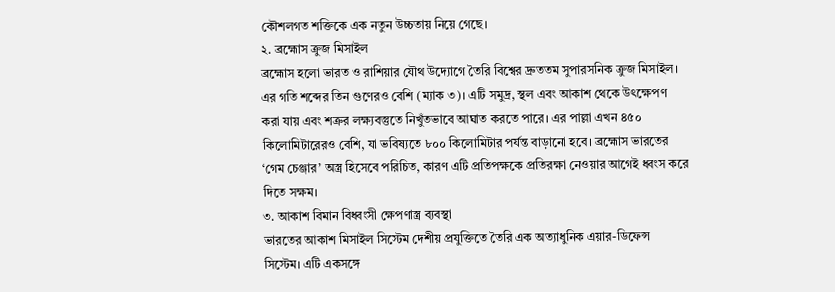কৌশলগত শক্তিকে এক নতুন উচ্চতায় নিয়ে গেছে।
২. ব্রহ্মোস ক্রুজ মিসাইল
ব্রহ্মোস হলো ভারত ও রাশিয়ার যৌথ উদ্যোগে তৈরি বিশ্বের দ্রুততম সুপারসনিক ক্রুজ মিসাইল। এর গতি শব্দের তিন গুণেরও বেশি (ম্যাক ৩)। এটি সমুদ্র, স্থল এবং আকাশ থেকে উৎক্ষেপণ করা যায় এবং শত্রুর লক্ষ্যবস্তুতে নিখুঁতভাবে আঘাত করতে পারে। এর পাল্লা এখন ৪৫০ কিলোমিটারেরও বেশি, যা ভবিষ্যতে ৮০০ কিলোমিটার পর্যন্ত বাড়ানো হবে। ব্রহ্মোস ভারতের ‘গেম চেঞ্জার’ অস্ত্র হিসেবে পরিচিত, কারণ এটি প্রতিপক্ষকে প্রতিরক্ষা নেওয়ার আগেই ধ্বংস করে দিতে সক্ষম।
৩. আকাশ বিমান বিধ্বংসী ক্ষেপণাস্ত্র ব্যবস্থা
ভারতের আকাশ মিসাইল সিস্টেম দেশীয় প্রযুক্তিতে তৈরি এক অত্যাধুনিক এয়ার-ডিফেন্স সিস্টেম। এটি একসঙ্গে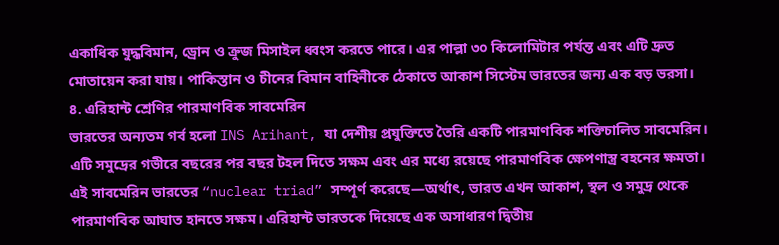একাধিক যুদ্ধবিমান, ড্রোন ও ক্রুজ মিসাইল ধ্বংস করতে পারে। এর পাল্লা ৩০ কিলোমিটার পর্যন্ত এবং এটি দ্রুত মোতায়েন করা যায়। পাকিস্তান ও চীনের বিমান বাহিনীকে ঠেকাতে আকাশ সিস্টেম ভারতের জন্য এক বড় ভরসা।
৪. এরিহান্ট শ্রেণির পারমাণবিক সাবমেরিন
ভারতের অন্যতম গর্ব হলো INS Arihant, যা দেশীয় প্রযুক্তিতে তৈরি একটি পারমাণবিক শক্তিচালিত সাবমেরিন। এটি সমুদ্রের গভীরে বছরের পর বছর টহল দিতে সক্ষম এবং এর মধ্যে রয়েছে পারমাণবিক ক্ষেপণাস্ত্র বহনের ক্ষমতা। এই সাবমেরিন ভারতের “nuclear triad” সম্পূর্ণ করেছে—অর্থাৎ, ভারত এখন আকাশ, স্থল ও সমুদ্র থেকে পারমাণবিক আঘাত হানতে সক্ষম। এরিহান্ট ভারতকে দিয়েছে এক অসাধারণ দ্বিতীয়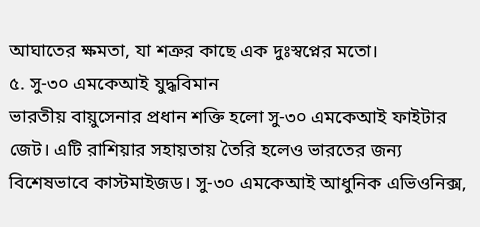আঘাতের ক্ষমতা, যা শত্রুর কাছে এক দুঃস্বপ্নের মতো।
৫. সু-৩০ এমকেআই যুদ্ধবিমান
ভারতীয় বায়ুসেনার প্রধান শক্তি হলো সু-৩০ এমকেআই ফাইটার জেট। এটি রাশিয়ার সহায়তায় তৈরি হলেও ভারতের জন্য বিশেষভাবে কাস্টমাইজড। সু-৩০ এমকেআই আধুনিক এভিওনিক্স,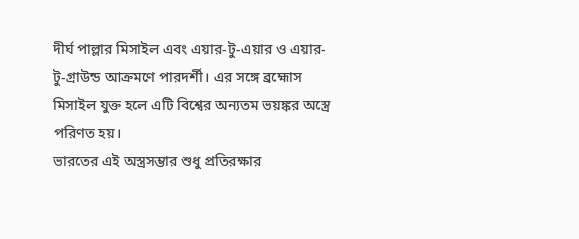দীর্ঘ পাল্লার মিসাইল এবং এয়ার-টু-এয়ার ও এয়ার-টু-গ্রাউন্ড আক্রমণে পারদর্শী। এর সঙ্গে ব্রহ্মোস মিসাইল যুক্ত হলে এটি বিশ্বের অন্যতম ভয়ঙ্কর অস্ত্রে পরিণত হয়।
ভারতের এই অস্ত্রসম্ভার শুধু প্রতিরক্ষার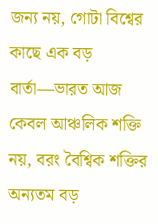জন্য নয়, গোটা বিশ্বের কাছে এক বড় বার্তা—ভারত আজ কেবল আঞ্চলিক শক্তি নয়, বরং বৈশ্বিক শক্তির অন্যতম বড়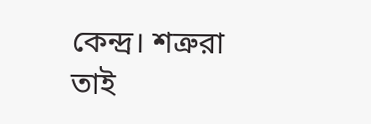কেন্দ্র। শত্রুরা তাই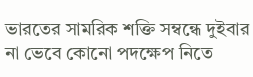ভারতের সামরিক শক্তি সম্বন্ধে দুইবার না ভেবে কোনো পদক্ষেপ নিতে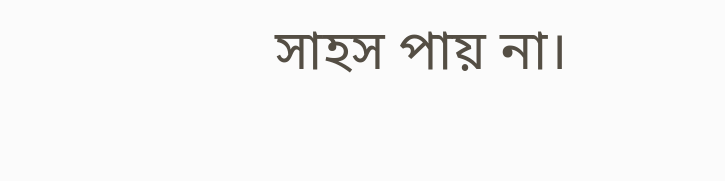সাহস পায় না।